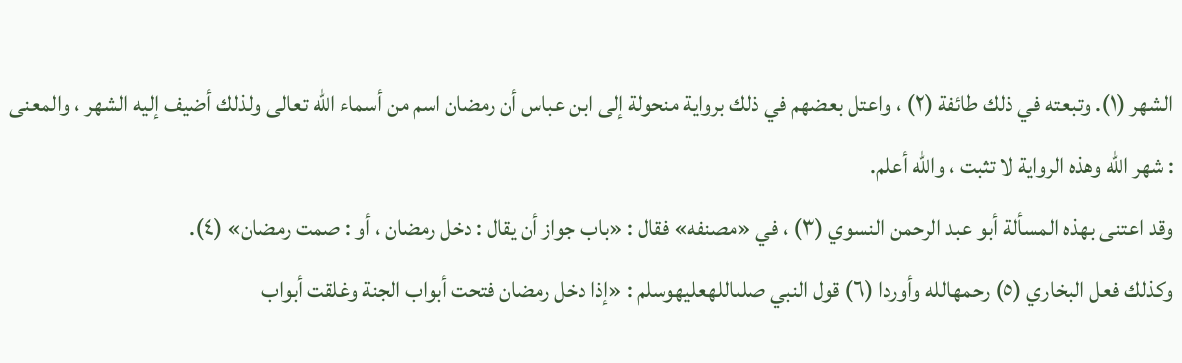الشهر (١). وتبعته في ذلك طائفة (٢) ، واعتل بعضهم في ذلك برواية منحولة إلى ابن عباس أن رمضان اسم من أسماء الله تعالى ولذلك أضيف إليه الشهر ، والمعنى : شهر الله وهذه الرواية لا تثبت ، والله أعلم.
وقد اعتنى بهذه المسألة أبو عبد الرحمن النسوي (٣) ، في «مصنفه» فقال : «باب جواز أن يقال : دخل رمضان ، أو : صمت رمضان» (٤).
وكذلك فعل البخاري (٥) رحمهالله وأوردا (٦) قول النبي صلىاللهعليهوسلم : «إذا دخل رمضان فتحت أبواب الجنة وغلقت أبواب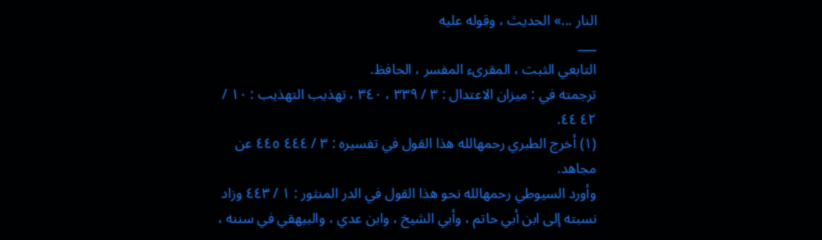النار ...» الحديث ، وقوله عليه
___
التابعي الثبت ، المقرىء المفسر ، الحافظ.
ترجمته في : ميزان الاعتدال : ٣ / ٣٣٩ ، ٣٤٠ ، تهذيب التهذيب : ١٠ / ٤٢ ٤٤.
(١) أخرج الطبري رحمهالله هذا القول في تفسيره : ٣ / ٤٤٤ ٤٤٥ عن مجاهد.
وأورد السيوطي رحمهالله نحو هذا القول في الدر المنثور : ١ / ٤٤٣ وزاد نسبته إلى ابن أبي حاتم ، وأبي الشيخ ، وابن عدي ، والبيهقي في سننه ،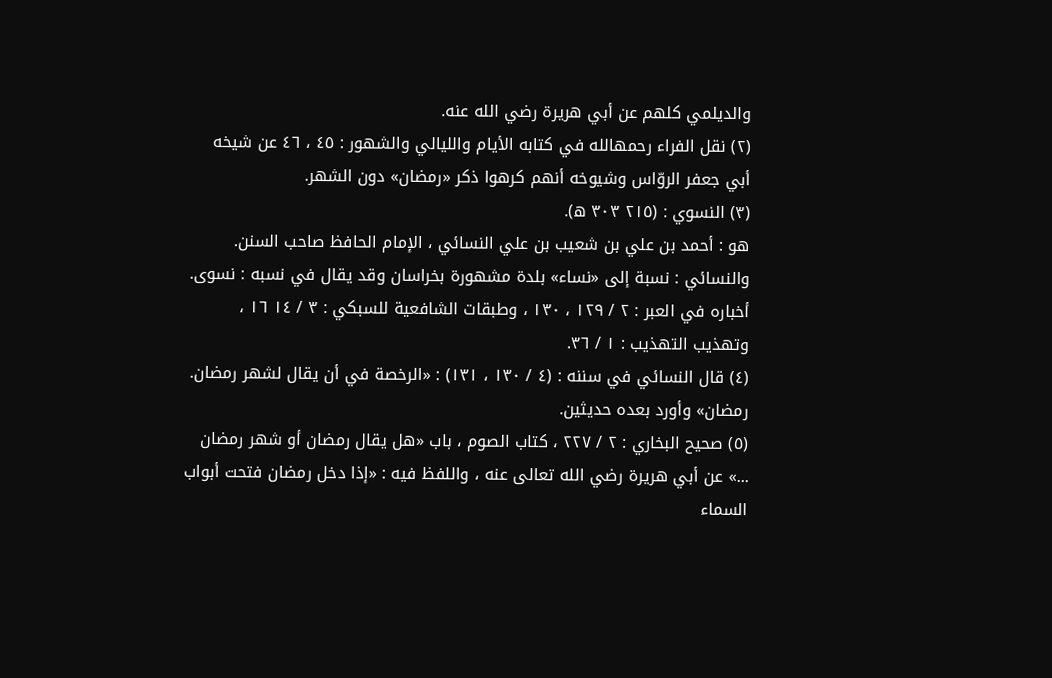والديلمي كلهم عن أبي هريرة رضي الله عنه.
(٢) نقل الفراء رحمهالله في كتابه الأيام والليالي والشهور : ٤٥ ، ٤٦ عن شيخه أبي جعفر الروّاس وشيوخه أنهم كرهوا ذكر «رمضان» دون الشهر.
(٣) النسوي : (٢١٥ ٣٠٣ ه).
هو : أحمد بن علي بن شعيب بن علي النسائي ، الإمام الحافظ صاحب السنن.
والنسائي : نسبة إلى «نساء» بلدة مشهورة بخراسان وقد يقال في نسبه : نسوى.
أخباره في العبر : ٢ / ١٢٩ ، ١٣٠ ، وطبقات الشافعية للسبكي : ٣ / ١٤ ١٦ ، وتهذيب التهذيب : ١ / ٣٦.
(٤) قال النسائي في سننه : (٤ / ١٣٠ ، ١٣١) : «الرخصة في أن يقال لشهر رمضان. رمضان» وأورد بعده حديثين.
(٥) صحيح البخاري : ٢ / ٢٢٧ ، كتاب الصوم ، باب «هل يقال رمضان أو شهر رمضان ...» عن أبي هريرة رضي الله تعالى عنه ، واللفظ فيه : «إذا دخل رمضان فتحت أبواب السماء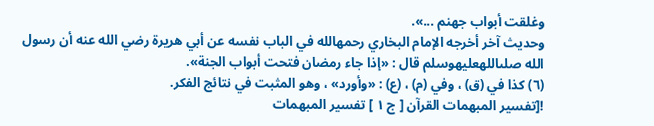وغلقت أبواب جهنم ...».
وحديث آخر أخرجه الإمام البخاري رحمهالله في الباب نفسه عن أبي هريرة رضي الله عنه أن رسول الله صلىاللهعليهوسلم قال : «إذا جاء رمضان فتحت أبواب الجنة».
(٦) كذا في (ق) ، وفي (م) ، (ع) : «وأورد» ، وهو المثبت في نتائج الفكر.
![تفسير المبهمات القرآن [ ج ١ ] تفسير المبهمات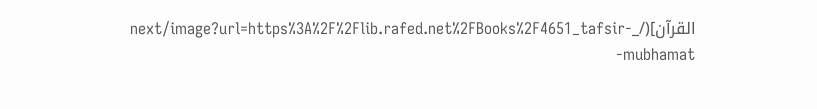القرآن](/_next/image?url=https%3A%2F%2Flib.rafed.net%2FBooks%2F4651_tafsir-mubhamat-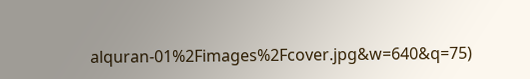alquran-01%2Fimages%2Fcover.jpg&w=640&q=75)